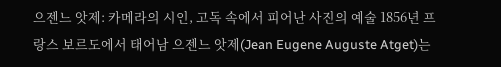으젠느 앗제: 카메라의 시인, 고독 속에서 피어난 사진의 예술 1856년 프랑스 보르도에서 태어남 으젠느 앗제(Jean Eugene Auguste Atget)는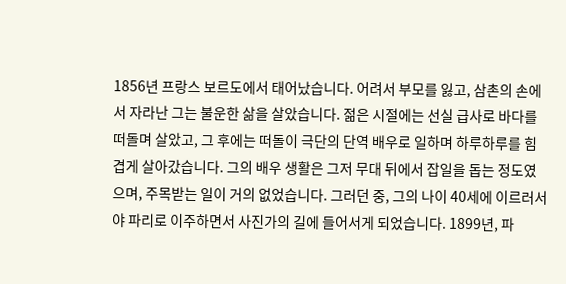1856년 프랑스 보르도에서 태어났습니다. 어려서 부모를 잃고, 삼촌의 손에서 자라난 그는 불운한 삶을 살았습니다. 젊은 시절에는 선실 급사로 바다를 떠돌며 살았고, 그 후에는 떠돌이 극단의 단역 배우로 일하며 하루하루를 힘겹게 살아갔습니다. 그의 배우 생활은 그저 무대 뒤에서 잡일을 돕는 정도였으며, 주목받는 일이 거의 없었습니다. 그러던 중, 그의 나이 40세에 이르러서야 파리로 이주하면서 사진가의 길에 들어서게 되었습니다. 1899년, 파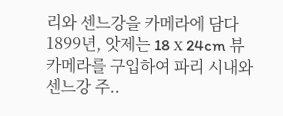리와 센느강을 카메라에 담다 1899년, 앗제는 18ⅹ24cm 뷰카메라를 구입하여 파리 시내와 센느강 주..